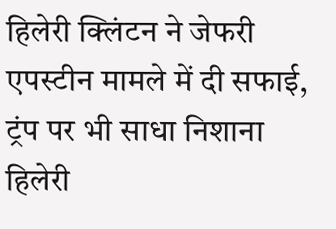हिलेरी क्लिंटन ने जेफरी एपस्टीन मामले में दी सफाई, ट्रंप पर भी साधा निशाना
हिलेरी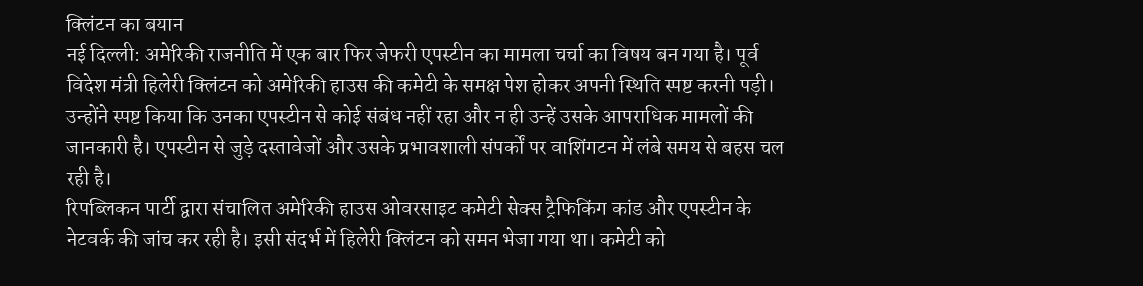क्लिंटन का बयान
नई दिल्ली: अमेरिकी राजनीति में एक बार फिर जेफरी एपस्टीन का मामला चर्चा का विषय बन गया है। पूर्व विदेश मंत्री हिलेरी क्लिंटन को अमेरिकी हाउस की कमेटी के समक्ष पेश होकर अपनी स्थिति स्पष्ट करनी पड़ी। उन्होंने स्पष्ट किया कि उनका एपस्टीन से कोई संबंध नहीं रहा और न ही उन्हें उसके आपराधिक मामलों की जानकारी है। एपस्टीन से जुड़े दस्तावेजों और उसके प्रभावशाली संपर्कों पर वाशिंगटन में लंबे समय से बहस चल रही है।
रिपब्लिकन पार्टी द्वारा संचालित अमेरिकी हाउस ओवरसाइट कमेटी सेक्स ट्रैफिकिंग कांड और एपस्टीन के नेटवर्क की जांच कर रही है। इसी संदर्भ में हिलेरी क्लिंटन को समन भेजा गया था। कमेटी को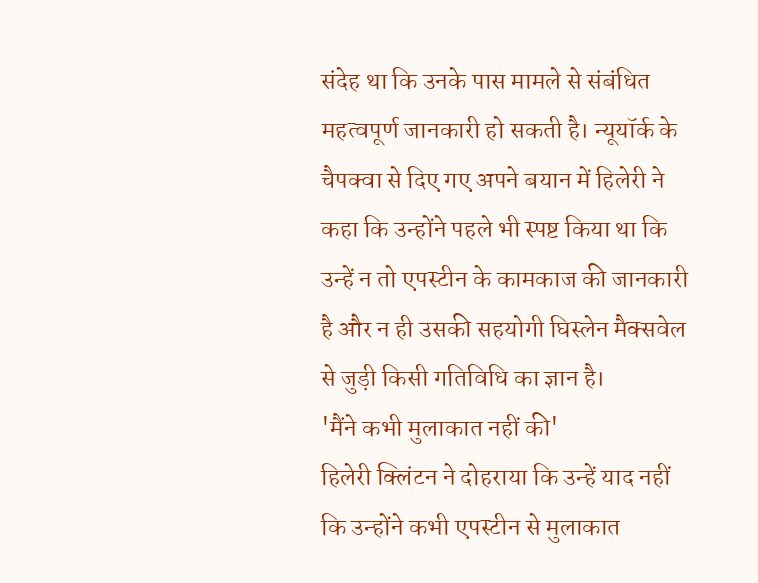संदेह था कि उनके पास मामले से संबंधित महत्वपूर्ण जानकारी हो सकती है। न्यूयॉर्क के चैपक्वा से दिए गए अपने बयान में हिलेरी ने कहा कि उन्होंने पहले भी स्पष्ट किया था कि उन्हें न तो एपस्टीन के कामकाज की जानकारी है और न ही उसकी सहयोगी घिस्लेन मैक्सवेल से जुड़ी किसी गतिविधि का ज्ञान है।
'मैंने कभी मुलाकात नहीं की'
हिलेरी क्लिंटन ने दोहराया कि उन्हें याद नहीं कि उन्होंने कभी एपस्टीन से मुलाकात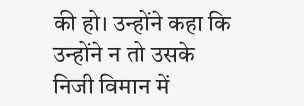की हो। उन्होंने कहा कि उन्होंने न तो उसके निजी विमान में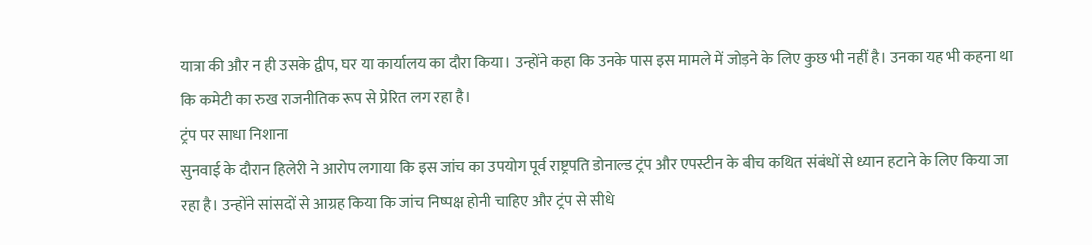यात्रा की और न ही उसके द्वीप, घर या कार्यालय का दौरा किया। उन्होंने कहा कि उनके पास इस मामले में जोड़ने के लिए कुछ भी नहीं है। उनका यह भी कहना था कि कमेटी का रुख राजनीतिक रूप से प्रेरित लग रहा है।
ट्रंप पर साधा निशाना
सुनवाई के दौरान हिलेरी ने आरोप लगाया कि इस जांच का उपयोग पूर्व राष्ट्रपति डोनाल्ड ट्रंप और एपस्टीन के बीच कथित संबंधों से ध्यान हटाने के लिए किया जा रहा है। उन्होंने सांसदों से आग्रह किया कि जांच निष्पक्ष होनी चाहिए और ट्रंप से सीधे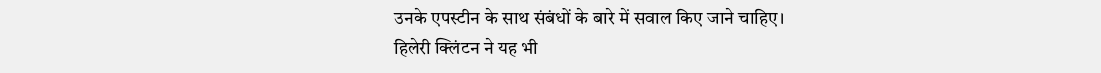उनके एपस्टीन के साथ संबंधों के बारे में सवाल किए जाने चाहिए।
हिलेरी क्लिंटन ने यह भी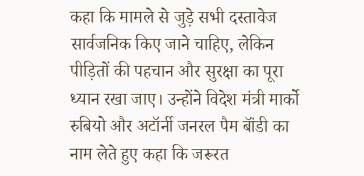कहा कि मामले से जुड़े सभी दस्तावेज सार्वजनिक किए जाने चाहिए, लेकिन पीड़ितों की पहचान और सुरक्षा का पूरा ध्यान रखा जाए। उन्होंने विदेश मंत्री मार्को रुबियो और अटॉर्नी जनरल पैम बॉंडी का नाम लेते हुए कहा कि जरूरत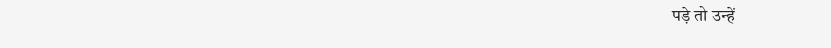पड़े तो उन्हें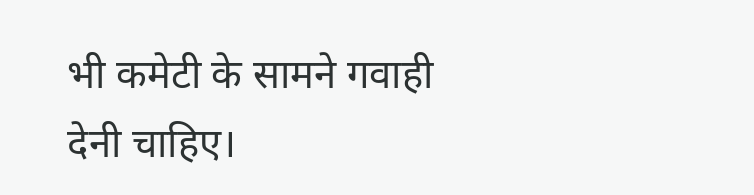भी कमेटी के सामने गवाही देनी चाहिए।